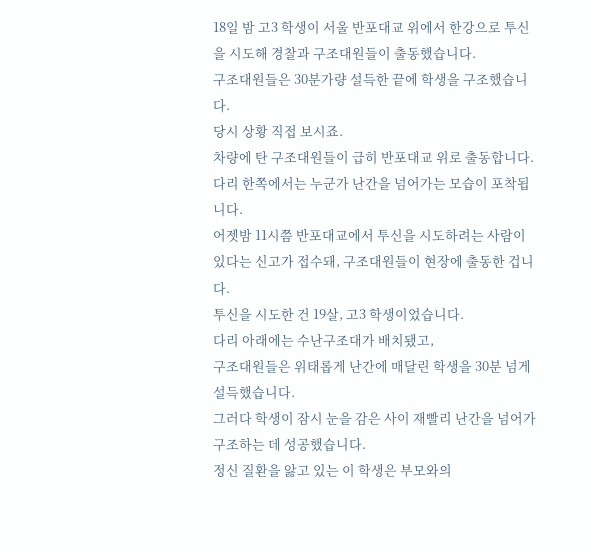18일 밤 고3 학생이 서울 반포대교 위에서 한강으로 투신을 시도해 경찰과 구조대원들이 출동했습니다.
구조대원들은 30분가량 설득한 끝에 학생을 구조했습니다.
당시 상황 직접 보시죠.
차량에 탄 구조대원들이 급히 반포대교 위로 출동합니다.
다리 한쪽에서는 누군가 난간을 넘어가는 모습이 포착됩니다.
어젯밤 11시쯤 반포대교에서 투신을 시도하려는 사람이 있다는 신고가 접수돼, 구조대원들이 현장에 출동한 겁니다.
투신을 시도한 건 19살, 고3 학생이었습니다.
다리 아래에는 수난구조대가 배치됐고,
구조대원들은 위태롭게 난간에 매달린 학생을 30분 넘게 설득했습니다.
그러다 학생이 잠시 눈을 감은 사이 재빨리 난간을 넘어가 구조하는 데 성공했습니다.
정신 질환을 앓고 있는 이 학생은 부모와의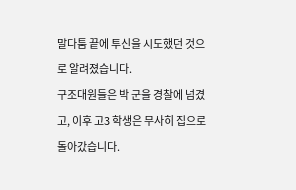말다툼 끝에 투신을 시도했던 것으로 알려졌습니다.
구조대원들은 박 군을 경찰에 넘겼고, 이후 고3 학생은 무사히 집으로 돌아갔습니다.